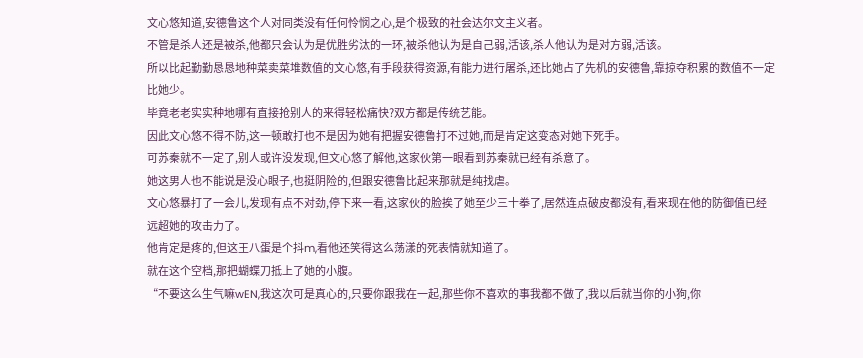文心悠知道,安德鲁这个人对同类没有任何怜悯之心,是个极致的社会达尔文主义者。
不管是杀人还是被杀,他都只会认为是优胜劣汰的一环,被杀他认为是自己弱,活该,杀人他认为是对方弱,活该。
所以比起勤勤恳恳地种菜卖菜堆数值的文心悠,有手段获得资源,有能力进行屠杀,还比她占了先机的安德鲁,靠掠夺积累的数值不一定比她少。
毕竟老老实实种地哪有直接抢别人的来得轻松痛快?双方都是传统艺能。
因此文心悠不得不防,这一顿敢打也不是因为她有把握安德鲁打不过她,而是肯定这变态对她下死手。
可苏秦就不一定了,别人或许没发现,但文心悠了解他,这家伙第一眼看到苏秦就已经有杀意了。
她这男人也不能说是没心眼子,也挺阴险的,但跟安德鲁比起来那就是纯找虐。
文心悠暴打了一会儿,发现有点不对劲,停下来一看,这家伙的脸挨了她至少三十拳了,居然连点破皮都没有,看来现在他的防御值已经远超她的攻击力了。
他肯定是疼的,但这王八蛋是个抖m,看他还笑得这么荡漾的死表情就知道了。
就在这个空档,那把蝴蝶刀抵上了她的小腹。
“不要这么生气嘛wEN,我这次可是真心的,只要你跟我在一起,那些你不喜欢的事我都不做了,我以后就当你的小狗,你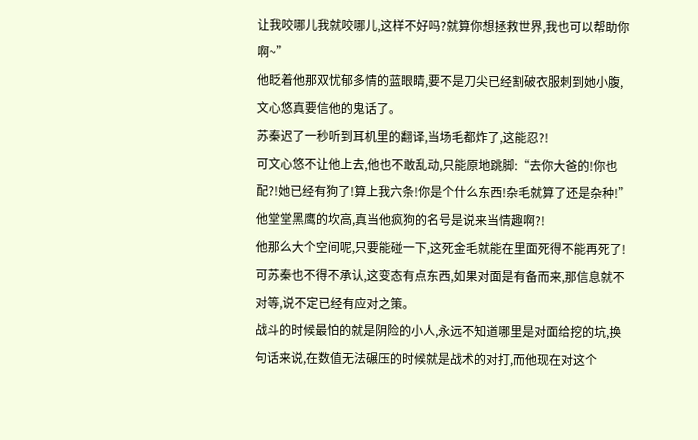让我咬哪儿我就咬哪儿,这样不好吗?就算你想拯救世界,我也可以帮助你啊~”
他眨着他那双忧郁多情的蓝眼睛,要不是刀尖已经割破衣服刺到她小腹,文心悠真要信他的鬼话了。
苏秦迟了一秒听到耳机里的翻译,当场毛都炸了,这能忍?!
可文心悠不让他上去,他也不敢乱动,只能原地跳脚:“去你大爸的!你也配?!她已经有狗了!算上我六条!你是个什么东西!杂毛就算了还是杂种!”
他堂堂黑鹰的坎高,真当他疯狗的名号是说来当情趣啊?!
他那么大个空间呢,只要能碰一下,这死金毛就能在里面死得不能再死了!
可苏秦也不得不承认,这变态有点东西,如果对面是有备而来,那信息就不对等,说不定已经有应对之策。
战斗的时候最怕的就是阴险的小人,永远不知道哪里是对面给挖的坑,换句话来说,在数值无法碾压的时候就是战术的对打,而他现在对这个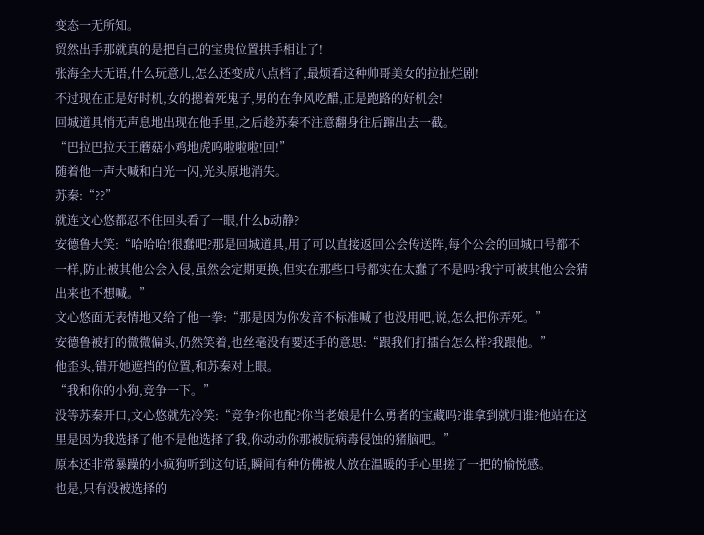变态一无所知。
贸然出手那就真的是把自己的宝贵位置拱手相让了!
张海全大无语,什么玩意儿,怎么还变成八点档了,最烦看这种帅哥美女的拉扯烂剧!
不过现在正是好时机,女的摁着死鬼子,男的在争风吃醋,正是跑路的好机会!
回城道具悄无声息地出现在他手里,之后趁苏秦不注意翻身往后蹿出去一截。
“巴拉巴拉天王蘑菇小鸡地虎呜啦啦啦!回!”
随着他一声大喊和白光一闪,光头原地消失。
苏秦:“??”
就连文心悠都忍不住回头看了一眼,什么b动静?
安德鲁大笑:“哈哈哈!很蠢吧?那是回城道具,用了可以直接返回公会传送阵,每个公会的回城口号都不一样,防止被其他公会入侵,虽然会定期更换,但实在那些口号都实在太蠢了不是吗?我宁可被其他公会猜出来也不想喊。”
文心悠面无表情地又给了他一拳:“那是因为你发音不标准喊了也没用吧,说,怎么把你弄死。”
安德鲁被打的微微偏头,仍然笑着,也丝毫没有要还手的意思:“跟我们打擂台怎么样?我跟他。”
他歪头,错开她遮挡的位置,和苏秦对上眼。
“我和你的小狗,竞争一下。”
没等苏秦开口,文心悠就先冷笑:“竞争?你也配?你当老娘是什么勇者的宝藏吗?谁拿到就归谁?他站在这里是因为我选择了他不是他选择了我,你动动你那被朊病毒侵蚀的猪脑吧。”
原本还非常暴躁的小疯狗听到这句话,瞬间有种仿佛被人放在温暖的手心里搓了一把的愉悦感。
也是,只有没被选择的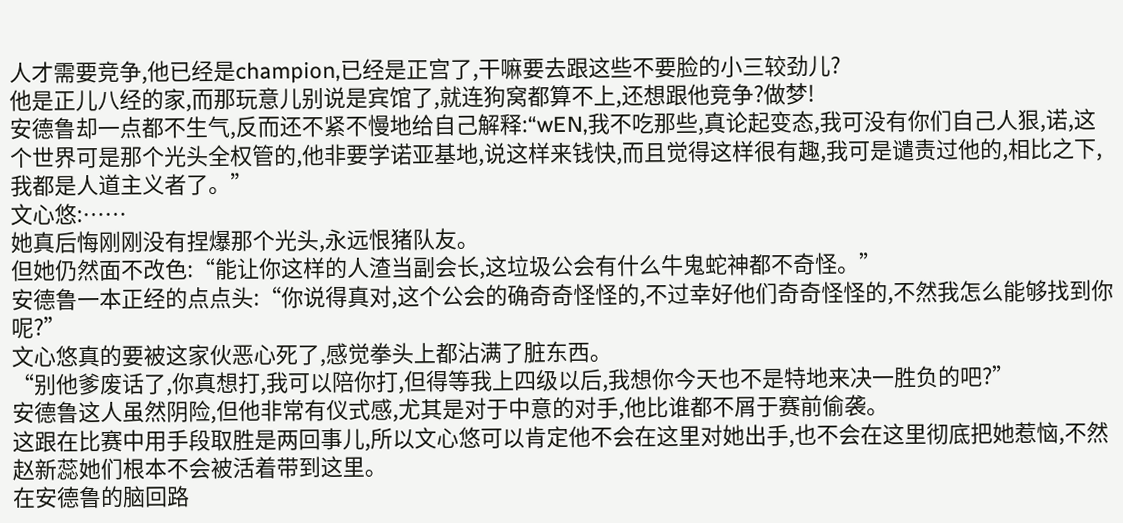人才需要竞争,他已经是champion,已经是正宫了,干嘛要去跟这些不要脸的小三较劲儿?
他是正儿八经的家,而那玩意儿别说是宾馆了,就连狗窝都算不上,还想跟他竞争?做梦!
安德鲁却一点都不生气,反而还不紧不慢地给自己解释:“wEN,我不吃那些,真论起变态,我可没有你们自己人狠,诺,这个世界可是那个光头全权管的,他非要学诺亚基地,说这样来钱快,而且觉得这样很有趣,我可是谴责过他的,相比之下,我都是人道主义者了。”
文心悠:……
她真后悔刚刚没有捏爆那个光头,永远恨猪队友。
但她仍然面不改色:“能让你这样的人渣当副会长,这垃圾公会有什么牛鬼蛇神都不奇怪。”
安德鲁一本正经的点点头:“你说得真对,这个公会的确奇奇怪怪的,不过幸好他们奇奇怪怪的,不然我怎么能够找到你呢?”
文心悠真的要被这家伙恶心死了,感觉拳头上都沾满了脏东西。
“别他爹废话了,你真想打,我可以陪你打,但得等我上四级以后,我想你今天也不是特地来决一胜负的吧?”
安德鲁这人虽然阴险,但他非常有仪式感,尤其是对于中意的对手,他比谁都不屑于赛前偷袭。
这跟在比赛中用手段取胜是两回事儿,所以文心悠可以肯定他不会在这里对她出手,也不会在这里彻底把她惹恼,不然赵新蕊她们根本不会被活着带到这里。
在安德鲁的脑回路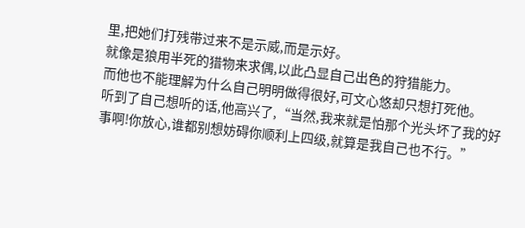里,把她们打残带过来不是示威,而是示好。
就像是狼用半死的猎物来求偶,以此凸显自己出色的狩猎能力。
而他也不能理解为什么自己明明做得很好,可文心悠却只想打死他。
听到了自己想听的话,他高兴了,“当然,我来就是怕那个光头坏了我的好事啊!你放心,谁都别想妨碍你顺利上四级,就算是我自己也不行。”